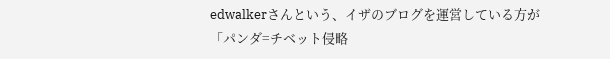edwalkerさんという、イザのブログを運営している方が「パンダ=チベット侵略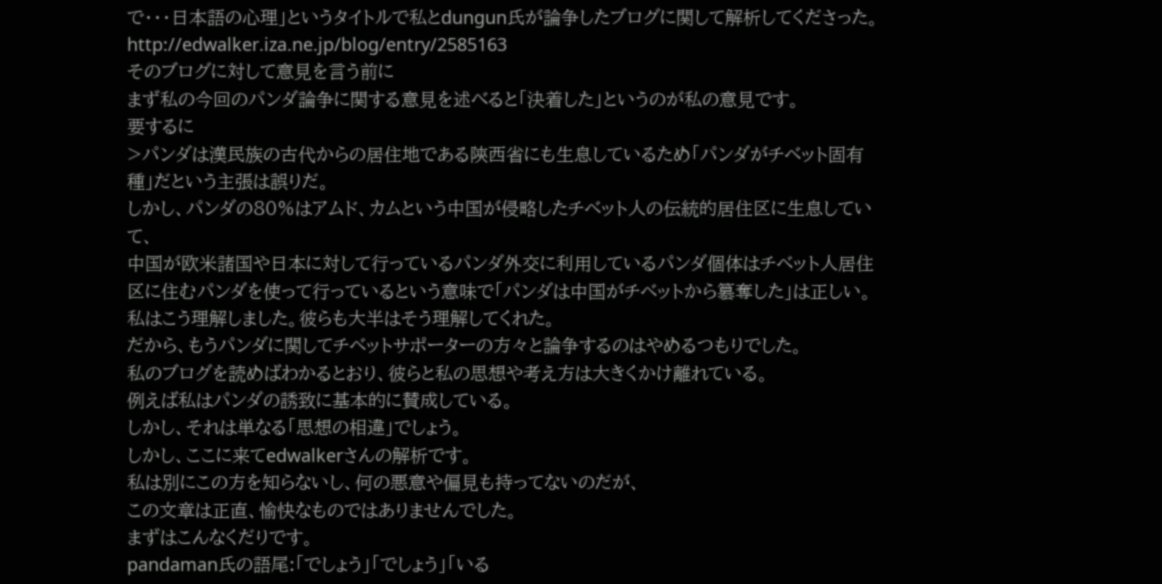で・・・日本語の心理」というタイトルで私とdungun氏が論争したブログに関して解析してくださった。
http://edwalker.iza.ne.jp/blog/entry/2585163
そのブログに対して意見を言う前に
まず私の今回のパンダ論争に関する意見を述べると「決着した」というのが私の意見です。
要するに
>パンダは漢民族の古代からの居住地である陝西省にも生息しているため「パンダがチベット固有種」だという主張は誤りだ。
しかし、パンダの80%はアムド、カムという中国が侵略したチベット人の伝統的居住区に生息していて、
中国が欧米諸国や日本に対して行っているパンダ外交に利用しているパンダ個体はチベット人居住区に住むパンダを使って行っているという意味で「パンダは中国がチベットから簒奪した」は正しい。
私はこう理解しました。彼らも大半はそう理解してくれた。
だから、もうパンダに関してチベットサポーターの方々と論争するのはやめるつもりでした。
私のブログを読めばわかるとおり、彼らと私の思想や考え方は大きくかけ離れている。
例えば私はパンダの誘致に基本的に賛成している。
しかし、それは単なる「思想の相違」でしょう。
しかし、ここに来てedwalkerさんの解析です。
私は別にこの方を知らないし、何の悪意や偏見も持ってないのだが、
この文章は正直、愉快なものではありませんでした。
まずはこんなくだりです。
pandaman氏の語尾:「でしょう」「でしょう」「いる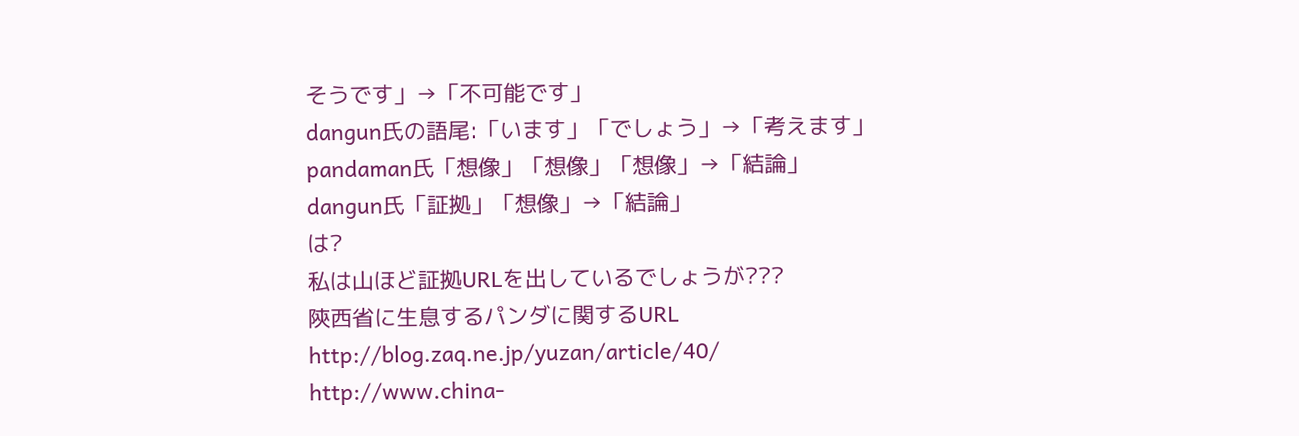そうです」→「不可能です」
dangun氏の語尾:「います」「でしょう」→「考えます」
pandaman氏「想像」「想像」「想像」→「結論」
dangun氏「証拠」「想像」→「結論」
は?
私は山ほど証拠URLを出しているでしょうが???
陝西省に生息するパンダに関するURL
http://blog.zaq.ne.jp/yuzan/article/40/
http://www.china-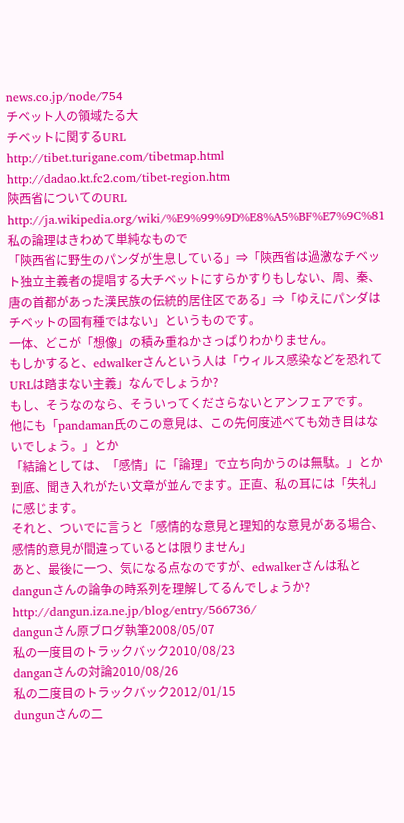news.co.jp/node/754
チベット人の領域たる大
チベットに関するURL
http://tibet.turigane.com/tibetmap.html
http://dadao.kt.fc2.com/tibet-region.htm
陝西省についてのURL
http://ja.wikipedia.org/wiki/%E9%99%9D%E8%A5%BF%E7%9C%81
私の論理はきわめて単純なもので
「陝西省に野生のパンダが生息している」⇒「陝西省は過激なチベット独立主義者の提唱する大チベットにすらかすりもしない、周、秦、唐の首都があった漢民族の伝統的居住区である」⇒「ゆえにパンダはチベットの固有種ではない」というものです。
一体、どこが「想像」の積み重ねかさっぱりわかりません。
もしかすると、edwalkerさんという人は「ウィルス感染などを恐れてURLは踏まない主義」なんでしょうか?
もし、そうなのなら、そういってくださらないとアンフェアです。
他にも「pandaman氏のこの意見は、この先何度述べても効き目はないでしょう。」とか
「結論としては、「感情」に「論理」で立ち向かうのは無駄。」とか
到底、聞き入れがたい文章が並んでます。正直、私の耳には「失礼」に感じます。
それと、ついでに言うと「感情的な意見と理知的な意見がある場合、感情的意見が間違っているとは限りません」
あと、最後に一つ、気になる点なのですが、edwalkerさんは私とdangunさんの論争の時系列を理解してるんでしょうか?
http://dangun.iza.ne.jp/blog/entry/566736/
dangunさん原ブログ執筆2008/05/07
私の一度目のトラックバック2010/08/23
danganさんの対論2010/08/26
私の二度目のトラックバック2012/01/15
dungunさんの二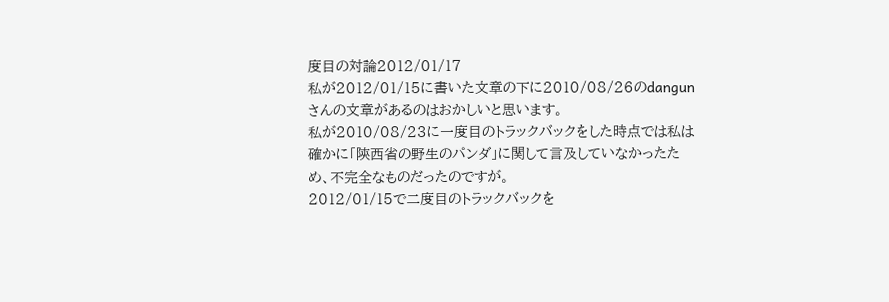度目の対論2012/01/17
私が2012/01/15に書いた文章の下に2010/08/26のdangunさんの文章があるのはおかしいと思います。
私が2010/08/23に一度目のトラックバックをした時点では私は確かに「陝西省の野生のパンダ」に関して言及していなかったため、不完全なものだったのですが。
2012/01/15で二度目のトラックバックを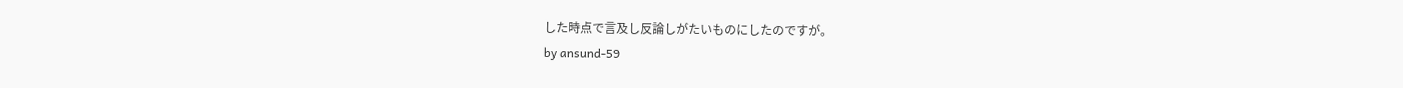した時点で言及し反論しがたいものにしたのですが。
by ansund-59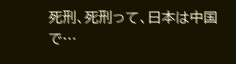死刑、死刑って、日本は中国で…